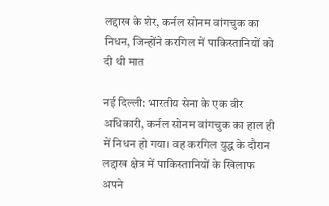लद्दाख के शेर, कर्नल सोनम वांगचुक का निधन, जिन्होंने करगिल में पाकिस्तानियों को दी थी मात

नई दिल्ली: भारतीय सेना के एक वीर अधिकारी, कर्नल सोनम वांगचुक का हाल ही में निधन हो गया। वह करगिल युद्ध के दौरान लद्दाख क्षेत्र में पाकिस्तानियों के खिलाफ अपने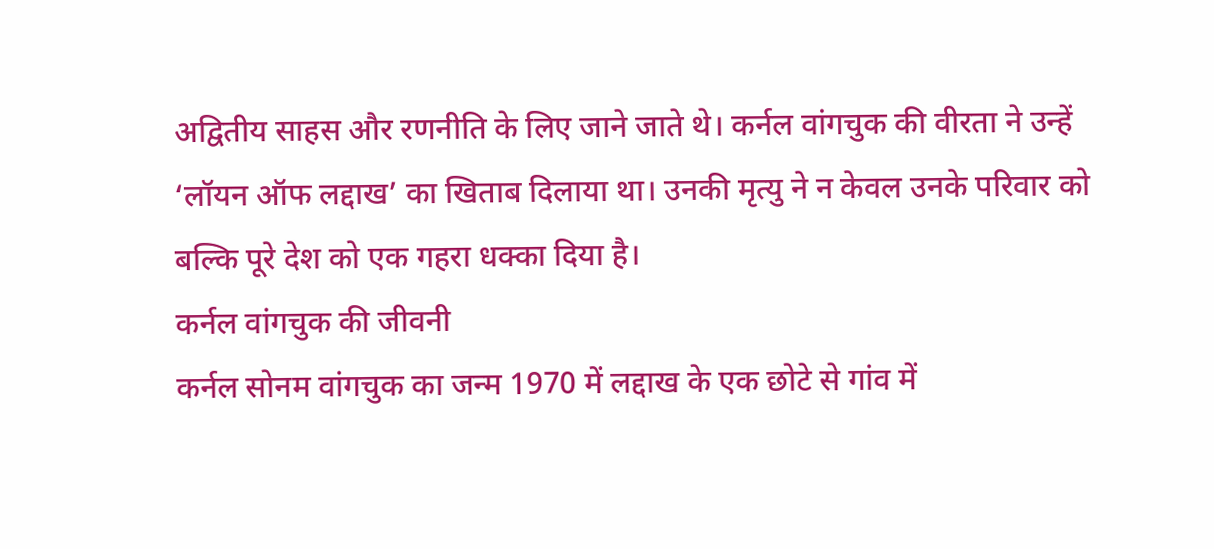अद्वितीय साहस और रणनीति के लिए जाने जाते थे। कर्नल वांगचुक की वीरता ने उन्हें ‘लॉयन ऑफ लद्दाख’ का खिताब दिलाया था। उनकी मृत्यु ने न केवल उनके परिवार को बल्कि पूरे देश को एक गहरा धक्का दिया है।
कर्नल वांगचुक की जीवनी
कर्नल सोनम वांगचुक का जन्म 1970 में लद्दाख के एक छोटे से गांव में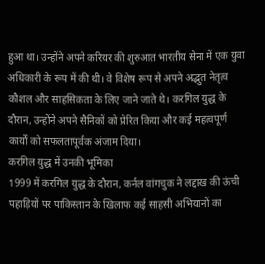हुआ था। उन्होंने अपने करियर की शुरुआत भारतीय सेना में एक युवा अधिकारी के रूप में की थी। वे विशेष रूप से अपने अद्भुत नेतृत्व कौशल और साहसिकता के लिए जाने जाते थे। करगिल युद्ध के दौरान, उन्होंने अपने सैनिकों को प्रेरित किया और कई महत्वपूर्ण कार्यों को सफलतापूर्वक अंजाम दिया।
करगिल युद्ध में उनकी भूमिका
1999 में करगिल युद्ध के दौरान, कर्नल वांगचुक ने लद्दाख की ऊंची पहाड़ियों पर पाकिस्तान के खिलाफ कई साहसी अभियानों का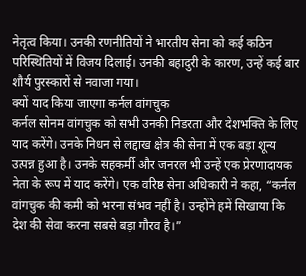नेतृत्व किया। उनकी रणनीतियों ने भारतीय सेना को कई कठिन परिस्थितियों में विजय दिलाई। उनकी बहादुरी के कारण, उन्हें कई बार शौर्य पुरस्कारों से नवाजा गया।
क्यों याद किया जाएगा कर्नल वांगचुक
कर्नल सोनम वांगचुक को सभी उनकी निडरता और देशभक्ति के लिए याद करेंगे। उनके निधन से लद्दाख क्षेत्र की सेना में एक बड़ा शून्य उत्पन्न हुआ है। उनके सहकर्मी और जनरल भी उन्हें एक प्रेरणादायक नेता के रूप में याद करेंगे। एक वरिष्ठ सेना अधिकारी ने कहा, “कर्नल वांगचुक की कमी को भरना संभव नहीं है। उन्होंने हमें सिखाया कि देश की सेवा करना सबसे बड़ा गौरव है।”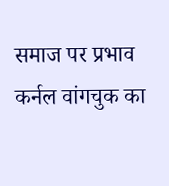समाज पर प्रभाव
कर्नल वांगचुक का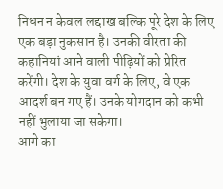निधन न केवल लद्दाख बल्कि पूरे देश के लिए एक बड़ा नुकसान है। उनकी वीरता की कहानियां आने वाली पीढ़ियों को प्रेरित करेंगी। देश के युवा वर्ग के लिए, वे एक आदर्श बन गए हैं। उनके योगदान को कभी नहीं भुलाया जा सकेगा।
आगे का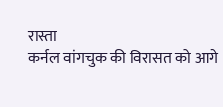रास्ता
कर्नल वांगचुक की विरासत को आगे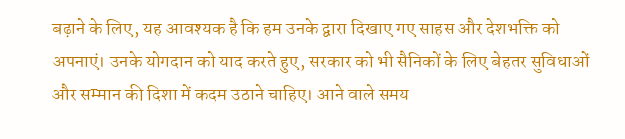बढ़ाने के लिए, यह आवश्यक है कि हम उनके द्वारा दिखाए गए साहस और देशभक्ति को अपनाएं। उनके योगदान को याद करते हुए, सरकार को भी सैनिकों के लिए बेहतर सुविधाओं और सम्मान की दिशा में कदम उठाने चाहिए। आने वाले समय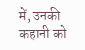में, उनकी कहानी को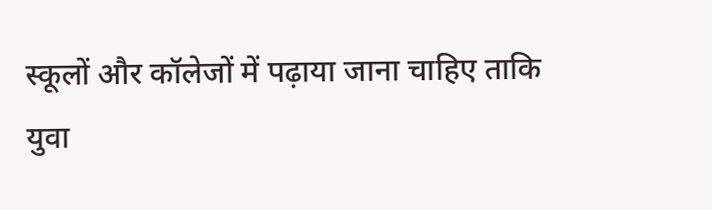स्कूलों और कॉलेजों में पढ़ाया जाना चाहिए ताकि युवा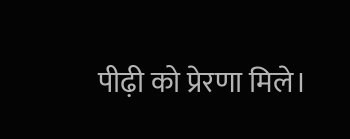पीढ़ी को प्रेरणा मिले।